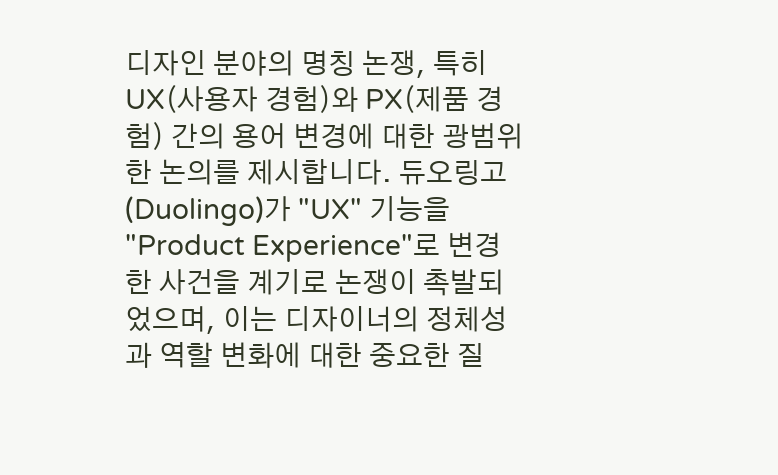디자인 분야의 명칭 논쟁, 특히 UX(사용자 경험)와 PX(제품 경험) 간의 용어 변경에 대한 광범위한 논의를 제시합니다. 듀오링고(Duolingo)가 "UX" 기능을 "Product Experience"로 변경한 사건을 계기로 논쟁이 촉발되었으며, 이는 디자이너의 정체성과 역할 변화에 대한 중요한 질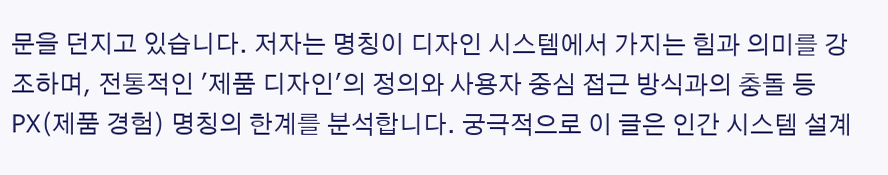문을 던지고 있습니다. 저자는 명칭이 디자인 시스템에서 가지는 힘과 의미를 강조하며, 전통적인 '제품 디자인'의 정의와 사용자 중심 접근 방식과의 충돌 등 PX(제품 경험) 명칭의 한계를 분석합니다. 궁극적으로 이 글은 인간 시스템 설계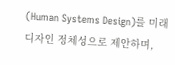(Human Systems Design)를 미래 디자인 정체성으로 제안하며,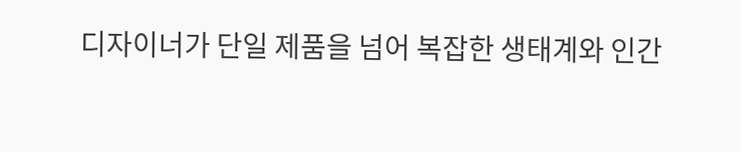디자이너가 단일 제품을 넘어 복잡한 생태계와 인간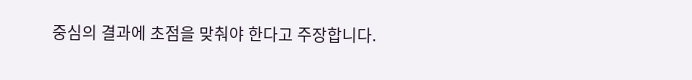중심의 결과에 초점을 맞춰야 한다고 주장합니다.